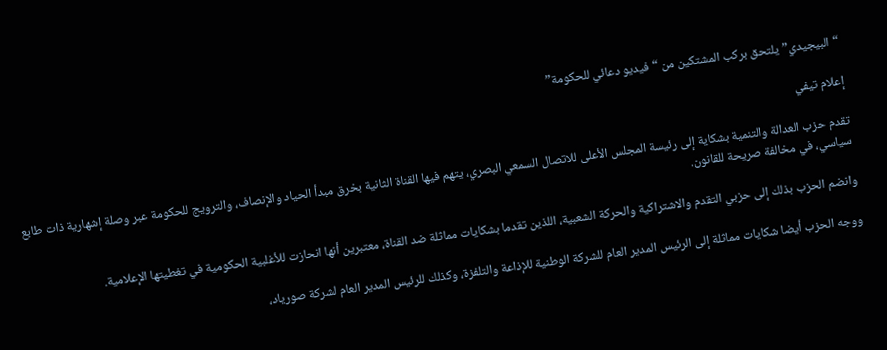“البيجيدي” يلتحق بركب المشتكين من “فيديو دعائي للحكومة”

إعلام تيفي

تقدم حزب العدالة والتنمية بشكاية إلى رئيسة المجلس الأعلى للاتصال السمعي البصري، يتهم فيها القناة الثانية بخرق مبدأ الحياد والإنصاف، والترويج للحكومة عبر وصلة إشهارية ذات طابع سياسي، في مخالفة صريحة للقانون.

وانضم الحزب بذلك إلى حزبي التقدم والاشتراكية والحركة الشعبية، اللذين تقدما بشكايات مماثلة ضد القناة، معتبرين أنها انحازت للأغلبية الحكومية في تغطيتها الإعلامية.

ووجه الحزب أيضا شكايات مماثلة إلى الرئيس المدير العام للشركة الوطنية للإذاعة والتلفزة، وكذلك للرئيس المدير العام لشركة صورياد،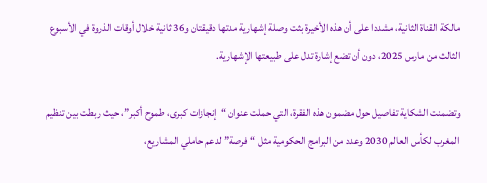مالكة القناة الثانية، مشددا على أن هذه الأخيرة بثت وصلة إشهارية مدتها دقيقتان و36 ثانية خلال أوقات الذروة في الأسبوع الثالث من مارس 2025، دون أن تضع إشارة تدل على طبيعتها الإشهارية.

وتضمنت الشكاية تفاصيل حول مضمون هذه الفقرة، التي حملت عنوان “إنجازات كبرى، طموح أكبر”، حيث ربطت بين تنظيم المغرب لكأس العالم 2030 وعدد من البرامج الحكومية مثل “فرصة” لدعم حاملي المشاريع،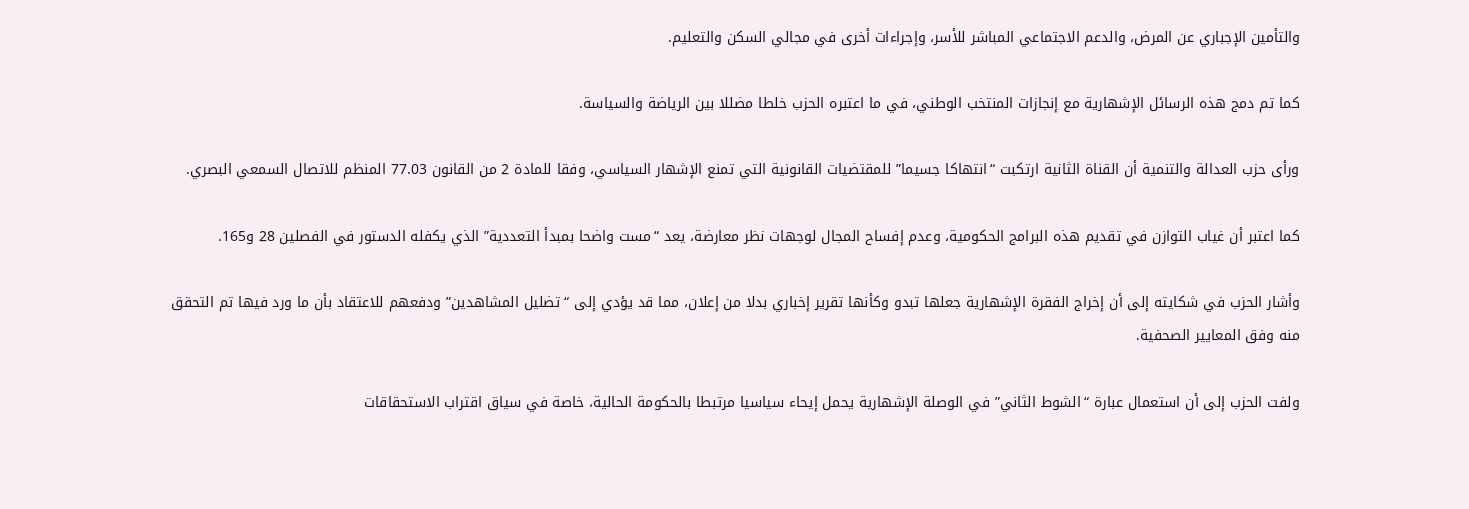والتأمين الإجباري عن المرض، والدعم الاجتماعي المباشر للأسر، وإجراءات أخرى في مجالي السكن والتعليم.

كما تم دمج هذه الرسائل الإشهارية مع إنجازات المنتخب الوطني، في ما اعتبره الحزب خلطا مضللا بين الرياضة والسياسة.

ورأى حزب العدالة والتنمية أن القناة الثانية ارتكبت “انتهاكا جسيما” للمقتضيات القانونية التي تمنع الإشهار السياسي، وفقا للمادة 2 من القانون 77.03 المنظم للاتصال السمعي البصري.

كما اعتبر أن غياب التوازن في تقديم هذه البرامج الحكومية، وعدم إفساح المجال لوجهات نظر معارضة، يعد “مست واضحا بمبدأ التعددية” الذي يكفله الدستور في الفصلين 28 و165.

وأشار الحزب في شكايته إلى أن إخراج الفقرة الإشهارية جعلها تبدو وكأنها تقرير إخباري بدلا من إعلان، مما قد يؤدي إلى “تضليل المشاهدين” ودفعهم للاعتقاد بأن ما ورد فيها تم التحقق منه وفق المعايير الصحفية.

ولفت الحزب إلى أن استعمال عبارة “الشوط الثاني” في الوصلة الإشهارية يحمل إيحاء سياسيا مرتبطا بالحكومة الحالية، خاصة في سياق اقتراب الاستحقاقات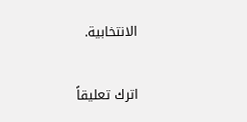الانتخابية.

اترك تعليقاً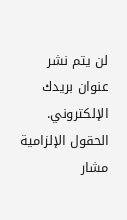لن يتم نشر عنوان بريدك الإلكتروني. الحقول الإلزامية مشار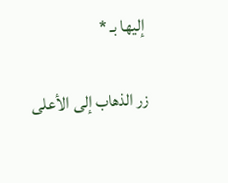إليها بـ *

زر الذهاب إلى الأعلى